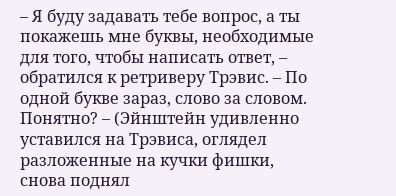– Я буду задавать тебе вопрос, а ты покажешь мне буквы, необходимые для того, чтобы написать ответ, – обратился к ретриверу Трэвис. – По одной букве зараз, слово за словом. Понятно? – (Эйнштейн удивленно уставился на Трэвиса, оглядел разложенные на кучки фишки, снова поднял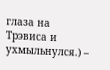глаза на Трэвиса и ухмыльнулся.) –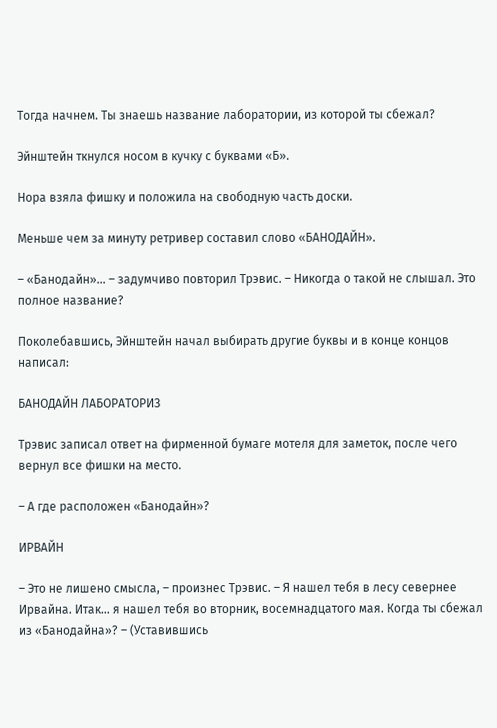Тогда начнем. Ты знаешь название лаборатории, из которой ты сбежал?

Эйнштейн ткнулся носом в кучку с буквами «Б».

Нора взяла фишку и положила на свободную часть доски.

Меньше чем за минуту ретривер составил слово «БАНОДАЙН».

– «Банодайн»… – задумчиво повторил Трэвис. – Никогда о такой не слышал. Это полное название?

Поколебавшись, Эйнштейн начал выбирать другие буквы и в конце концов написал:

БАНОДАЙН ЛАБОРАТОРИЗ

Трэвис записал ответ на фирменной бумаге мотеля для заметок, после чего вернул все фишки на место.

– А где расположен «Банодайн»?

ИРВАЙН

– Это не лишено смысла, – произнес Трэвис. – Я нашел тебя в лесу севернее Ирвайна. Итак… я нашел тебя во вторник, восемнадцатого мая. Когда ты сбежал из «Банодайна»? – (Уставившись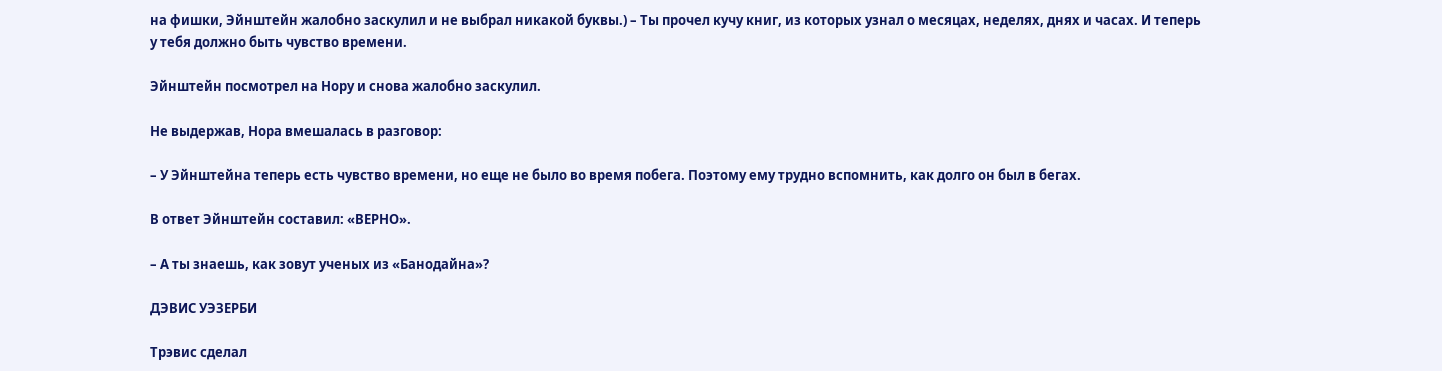на фишки, Эйнштейн жалобно заскулил и не выбрал никакой буквы.) – Ты прочел кучу книг, из которых узнал о месяцах, неделях, днях и часах. И теперь у тебя должно быть чувство времени.

Эйнштейн посмотрел на Нору и снова жалобно заскулил.

Не выдержав, Нора вмешалась в разговор:

– У Эйнштейна теперь есть чувство времени, но еще не было во время побега. Поэтому ему трудно вспомнить, как долго он был в бегах.

В ответ Эйнштейн составил: «ВЕРНО».

– А ты знаешь, как зовут ученых из «Банодайна»?

ДЭВИС УЭЗЕРБИ

Трэвис сделал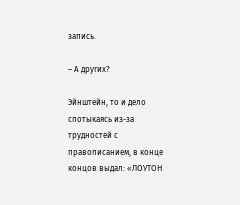запись.

– А других?

Эйнштейн, то и дело спотыкаясь из-за трудностей с правописанием, в конце концов выдал: «ЛОУТОН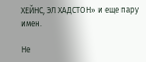ХЕЙНС, ЭЛ ХАДСТОН» и еще пару имен.

Не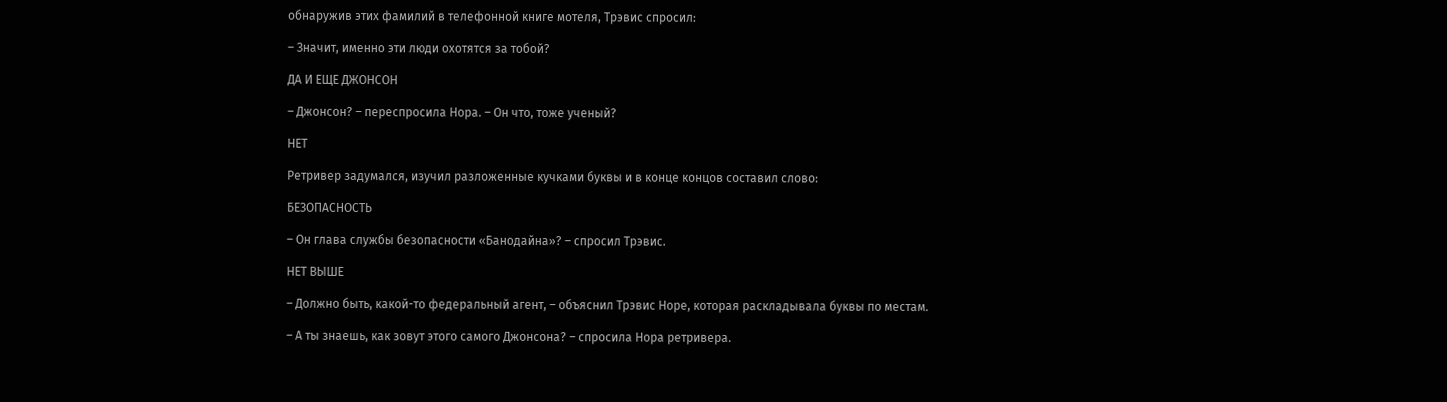обнаружив этих фамилий в телефонной книге мотеля, Трэвис спросил:

– Значит, именно эти люди охотятся за тобой?

ДА И ЕЩЕ ДЖОНСОН

– Джонсон? – переспросила Нора. – Он что, тоже ученый?

НЕТ

Ретривер задумался, изучил разложенные кучками буквы и в конце концов составил слово:

БЕЗОПАСНОСТЬ

– Он глава службы безопасности «Банодайна»? – спросил Трэвис.

НЕТ ВЫШЕ

– Должно быть, какой-то федеральный агент, – объяснил Трэвис Норе, которая раскладывала буквы по местам.

– А ты знаешь, как зовут этого самого Джонсона? – спросила Нора ретривера.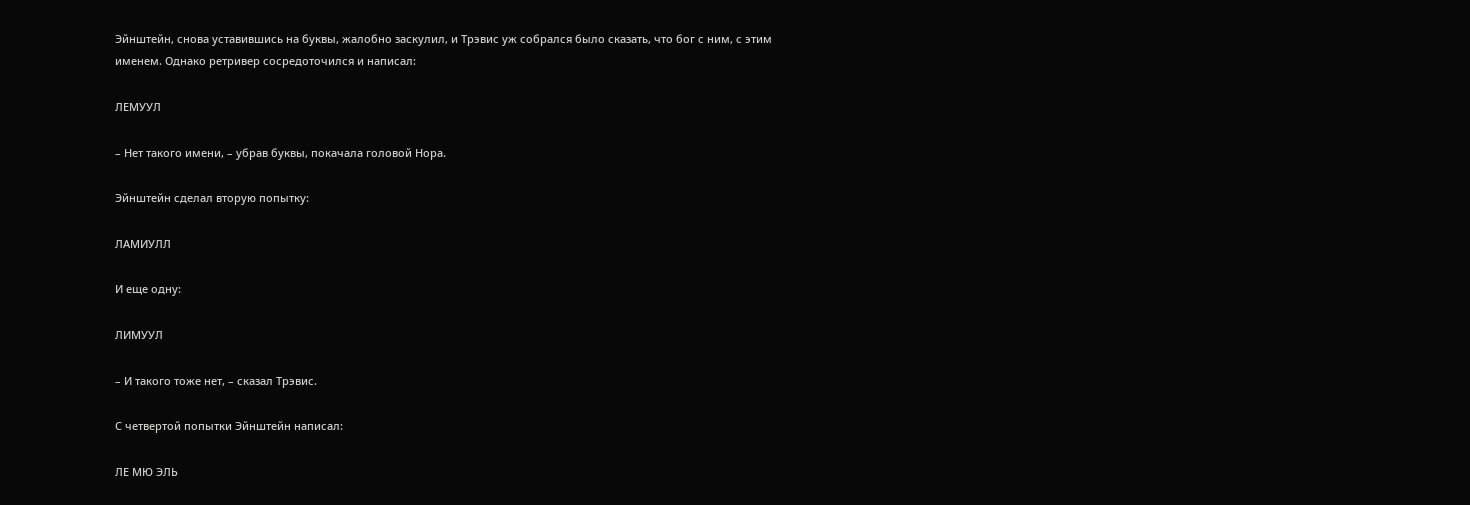Эйнштейн, снова уставившись на буквы, жалобно заскулил, и Трэвис уж собрался было сказать, что бог с ним, с этим именем. Однако ретривер сосредоточился и написал:

ЛЕМУУЛ

– Нет такого имени, – убрав буквы, покачала головой Нора.

Эйнштейн сделал вторую попытку:

ЛАМИУЛЛ

И еще одну:

ЛИМУУЛ

– И такого тоже нет, – сказал Трэвис.

С четвертой попытки Эйнштейн написал:

ЛЕ МЮ ЭЛЬ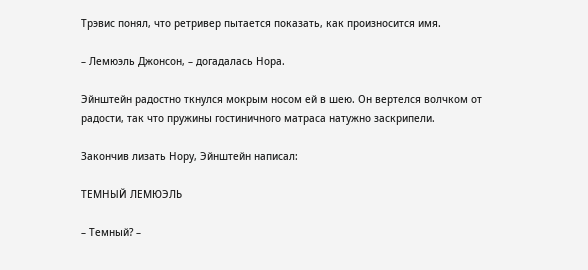Трэвис понял, что ретривер пытается показать, как произносится имя.

– Лемюэль Джонсон, – догадалась Нора.

Эйнштейн радостно ткнулся мокрым носом ей в шею. Он вертелся волчком от радости, так что пружины гостиничного матраса натужно заскрипели.

Закончив лизать Нору, Эйнштейн написал:

ТЕМНЫЙ ЛЕМЮЭЛЬ

– Темный? –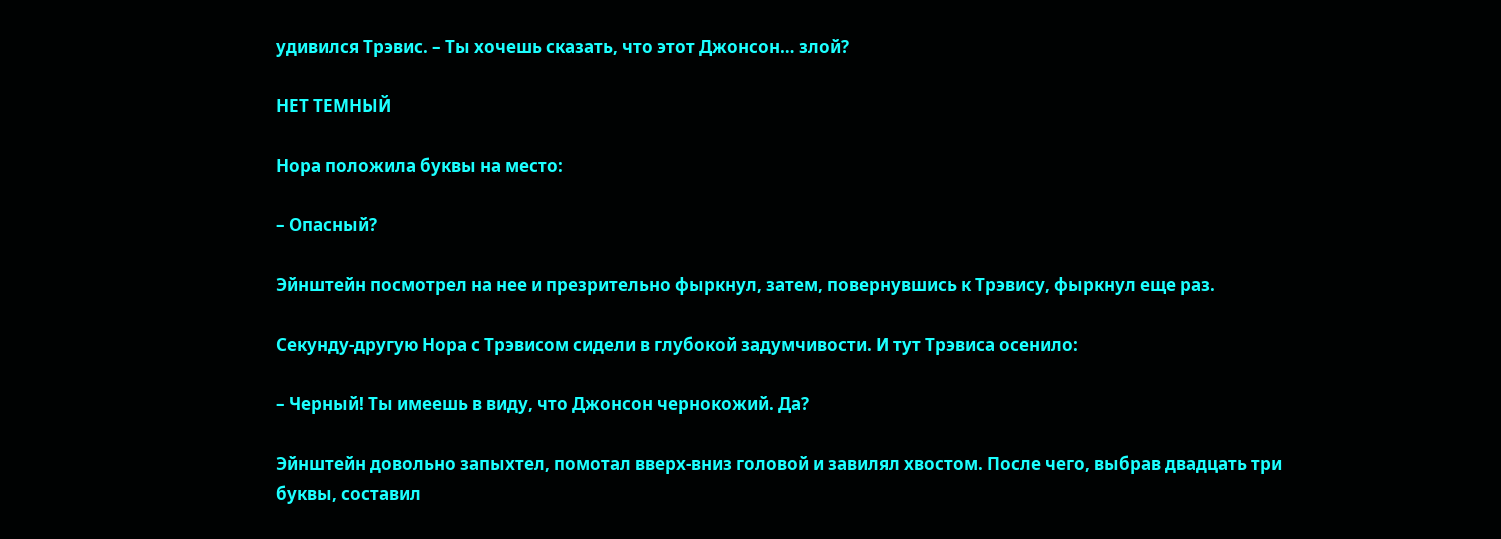удивился Трэвис. – Ты хочешь сказать, что этот Джонсон… злой?

НЕТ ТЕМНЫЙ

Нора положила буквы на место:

– Опасный?

Эйнштейн посмотрел на нее и презрительно фыркнул, затем, повернувшись к Трэвису, фыркнул еще раз.

Секунду-другую Нора с Трэвисом сидели в глубокой задумчивости. И тут Трэвиса осенило:

– Черный! Ты имеешь в виду, что Джонсон чернокожий. Да?

Эйнштейн довольно запыхтел, помотал вверх-вниз головой и завилял хвостом. После чего, выбрав двадцать три буквы, составил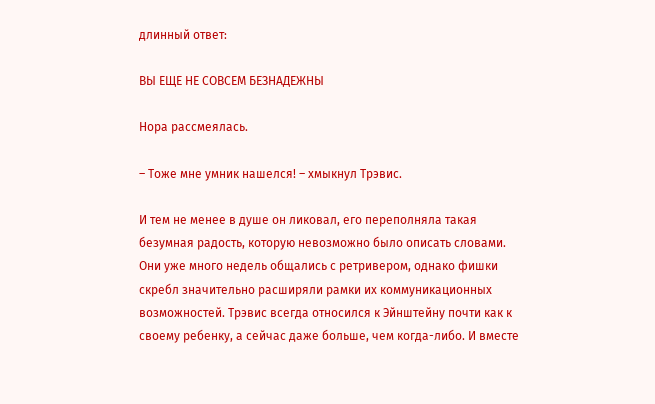длинный ответ:

ВЫ ЕЩЕ НЕ СОВСЕМ БЕЗНАДЕЖНЫ

Нора рассмеялась.

– Тоже мне умник нашелся! – хмыкнул Трэвис.

И тем не менее в душе он ликовал, его переполняла такая безумная радость, которую невозможно было описать словами. Они уже много недель общались с ретривером, однако фишки скребл значительно расширяли рамки их коммуникационных возможностей. Трэвис всегда относился к Эйнштейну почти как к своему ребенку, а сейчас даже больше, чем когда-либо. И вместе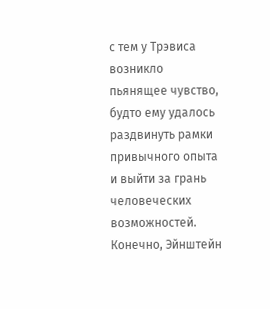с тем у Трэвиса возникло пьянящее чувство, будто ему удалось раздвинуть рамки привычного опыта и выйти за грань человеческих возможностей. Конечно, Эйнштейн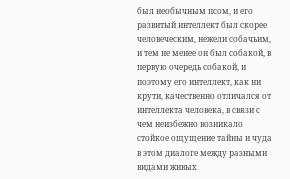был необычным псом, и его развитый интеллект был скорее человеческим, нежели собачьим, и тем не менее он был собакой, в первую очередь собакой, и поэтому его интеллект, как ни крути, качественно отличался от интеллекта человека, в связи с чем неизбежно возникало стойкое ощущение тайны и чуда в этом диалоге между разными видами живых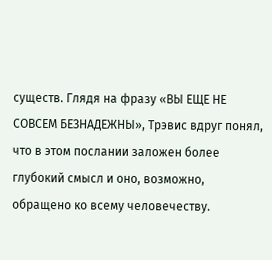существ. Глядя на фразу «ВЫ ЕЩЕ НЕ СОВСЕМ БЕЗНАДЕЖНЫ», Трэвис вдруг понял, что в этом послании заложен более глубокий смысл и оно, возможно, обращено ко всему человечеству.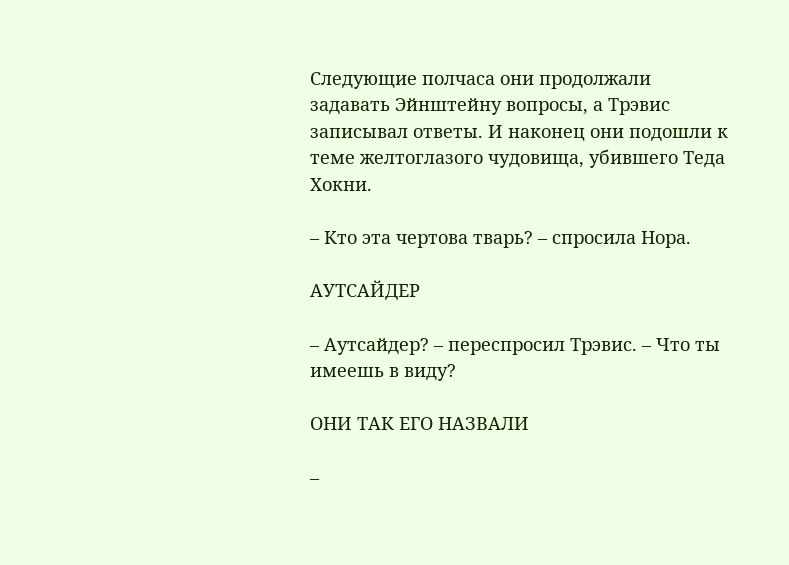Следующие полчаса они продолжали задавать Эйнштейну вопросы, а Трэвис записывал ответы. И наконец они подошли к теме желтоглазого чудовища, убившего Теда Хокни.

– Кто эта чертова тварь? – спросила Нора.

АУТСАЙДЕР

– Аутсайдер? – переспросил Трэвис. – Что ты имеешь в виду?

ОНИ ТАК ЕГО НАЗВАЛИ

–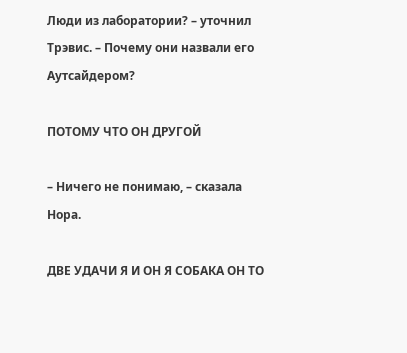Люди из лаборатории? – уточнил Трэвис. – Почему они назвали его Аутсайдером?

ПОТОМУ ЧТО ОН ДРУГОЙ

– Ничего не понимаю, – сказала Нора.

ДВЕ УДАЧИ Я И ОН Я СОБАКА ОН ТО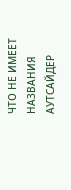ЧТО НЕ ИМЕЕТ НАЗВАНИЯ АУТСАЙДЕР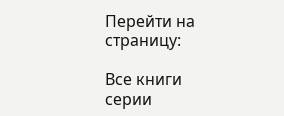Перейти на страницу:

Все книги серии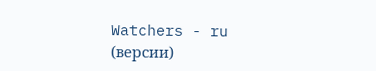Watchers - ru (версии)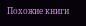Похожие книги